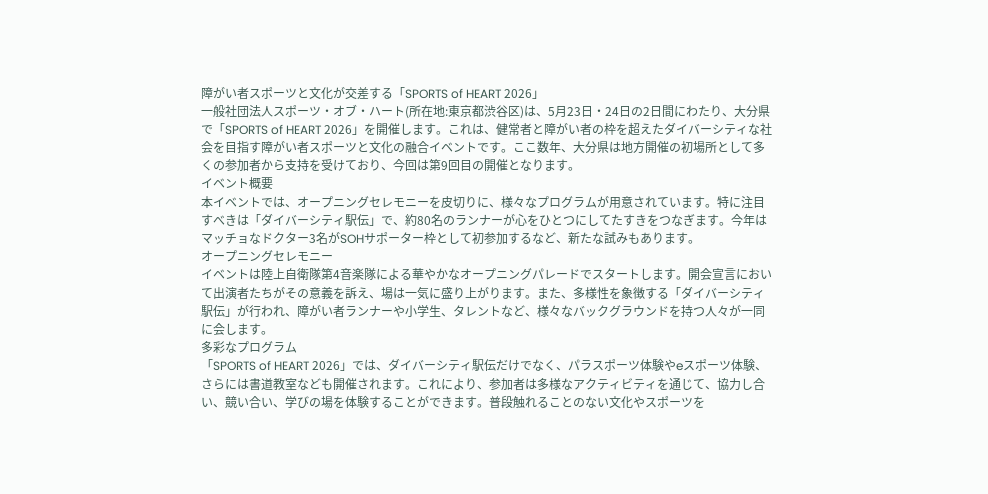障がい者スポーツと文化が交差する「SPORTS of HEART 2026」
一般社団法人スポーツ・オブ・ハート(所在地:東京都渋谷区)は、5月23日・24日の2日間にわたり、大分県で「SPORTS of HEART 2026」を開催します。これは、健常者と障がい者の枠を超えたダイバーシティな社会を目指す障がい者スポーツと文化の融合イベントです。ここ数年、大分県は地方開催の初場所として多くの参加者から支持を受けており、今回は第9回目の開催となります。
イベント概要
本イベントでは、オープニングセレモニーを皮切りに、様々なプログラムが用意されています。特に注目すべきは「ダイバーシティ駅伝」で、約80名のランナーが心をひとつにしてたすきをつなぎます。今年はマッチョなドクター3名がSOHサポーター枠として初参加するなど、新たな試みもあります。
オープニングセレモニー
イベントは陸上自衛隊第4音楽隊による華やかなオープニングパレードでスタートします。開会宣言において出演者たちがその意義を訴え、場は一気に盛り上がります。また、多様性を象徴する「ダイバーシティ駅伝」が行われ、障がい者ランナーや小学生、タレントなど、様々なバックグラウンドを持つ人々が一同に会します。
多彩なプログラム
「SPORTS of HEART 2026」では、ダイバーシティ駅伝だけでなく、パラスポーツ体験やeスポーツ体験、さらには書道教室なども開催されます。これにより、参加者は多様なアクティビティを通じて、協力し合い、競い合い、学びの場を体験することができます。普段触れることのない文化やスポーツを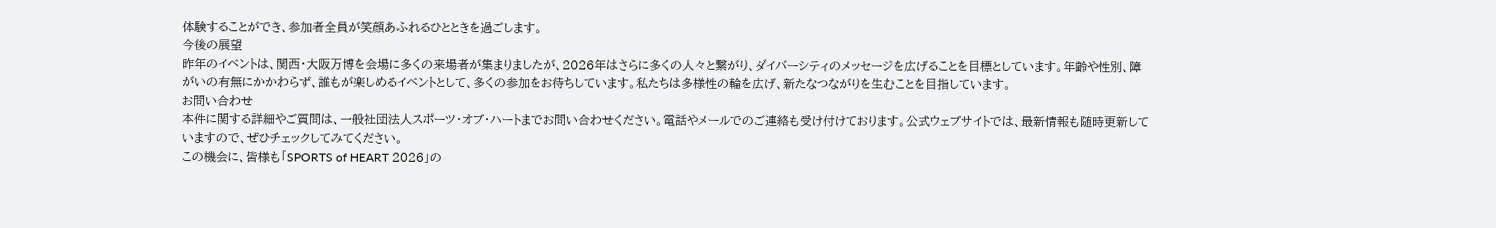体験することができ、参加者全員が笑顔あふれるひとときを過ごします。
今後の展望
昨年のイベントは、関西・大阪万博を会場に多くの来場者が集まりましたが、2026年はさらに多くの人々と繋がり、ダイバーシティのメッセージを広げることを目標としています。年齢や性別、障がいの有無にかかわらず、誰もが楽しめるイベントとして、多くの参加をお待ちしています。私たちは多様性の輪を広げ、新たなつながりを生むことを目指しています。
お問い合わせ
本件に関する詳細やご質問は、一般社団法人スポーツ・オブ・ハートまでお問い合わせください。電話やメールでのご連絡も受け付けております。公式ウェブサイトでは、最新情報も随時更新していますので、ぜひチェックしてみてください。
この機会に、皆様も「SPORTS of HEART 2026」の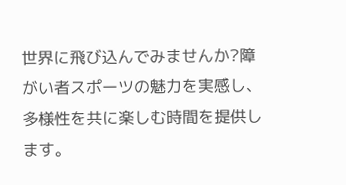世界に飛び込んでみませんか?障がい者スポーツの魅力を実感し、多様性を共に楽しむ時間を提供します。